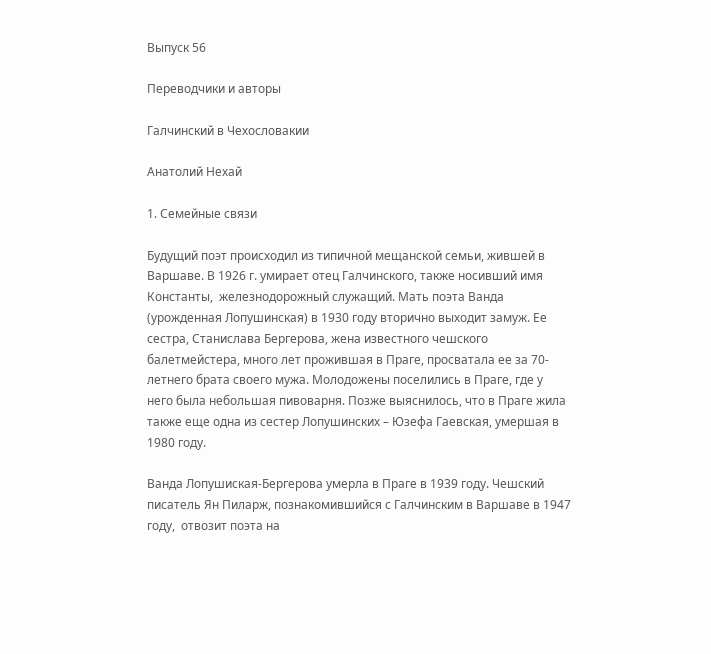Выпуск 56

Переводчики и авторы

Галчинский в Чехословакии

Анатолий Нехай

1. Семейные связи

Будущий поэт происходил из типичной мещанской семьи, жившей в Варшаве. В 1926 г. умирает отец Галчинского, также носивший имя Константы,  железнодорожный служащий. Мать поэта Ванда (урожденная Лопушинская) в 1930 году вторично выходит замуж. Ее сестра, Станислава Бергерова, жена известного чешского балетмейстера, много лет прожившая в Праге, просватала ее за 70-летнего брата своего мужа. Молодожены поселились в Праге, где у него была небольшая пивоварня. Позже выяснилось, что в Праге жила также еще одна из сестер Лопушинских – Юзефа Гаевская, умершая в 1980 году.

Ванда Лопушиская-Бергерова умерла в Праге в 1939 году. Чешский писатель Ян Пиларж, познакомившийся с Галчинским в Варшаве в 1947 году,  отвозит поэта на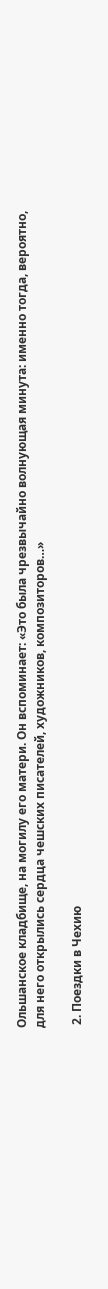Ольшанское кладбище, на могилу его матери. Он вспоминает: «Это была чрезвычайно волнующая минута: именно тогда, вероятно, для него открылись сердца чешских писателей, художников, композиторов…»

 2. Поездки в Чехию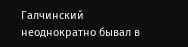Галчинский неоднократно бывал в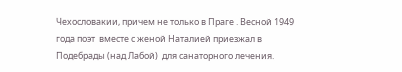Чехословакии, причем не только в Праге . Весной 1949 года поэт  вместе с женой Наталией приезжал в Подебрады (над Лабой)  для санаторного лечения.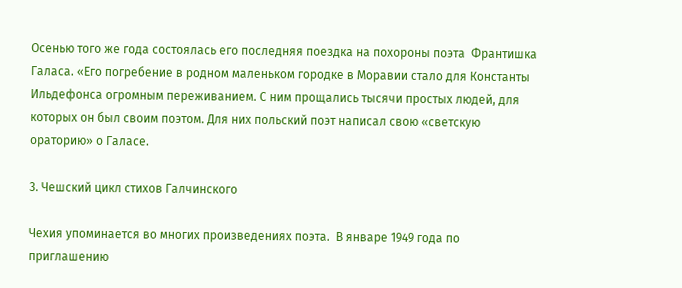Осенью того же года состоялась его последняя поездка на похороны поэта  Франтишка Галаса. «Его погребение в родном маленьком городке в Моравии стало для Константы Ильдефонса огромным переживанием. С ним прощались тысячи простых людей, для которых он был своим поэтом. Для них польский поэт написал свою «светскую ораторию» о Галасе.

3. Чешский цикл стихов Галчинского

Чехия упоминается во многих произведениях поэта.  В январе 1949 года по приглашению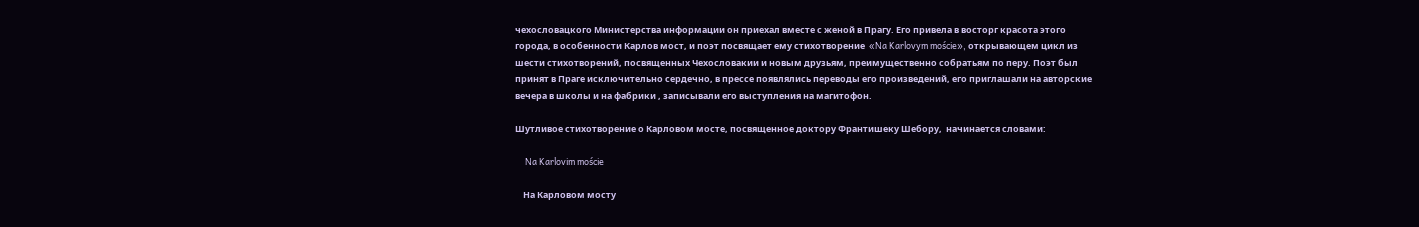чехословацкого Министерства информации он приехал вместе с женой в Прагу. Его привела в восторг красота этого города, в особенности Карлов мост, и поэт посвящает ему стихотворение  «Na Karlovym moście», открывающем цикл из шести стихотворений, посвященных Чехословакии и новым друзьям, преимущественно собратьям по перу. Поэт был принят в Праге исключительно сердечно, в прессе появлялись переводы его произведений, его приглашали на авторские вечера в школы и на фабрики , записывали его выступления на магитофон.

Шутливое стихотворение о Карловом мосте, посвященное доктору Франтишеку Шебору,  начинаетcя словами:

     Na Karlovim moście

    На Карловом мосту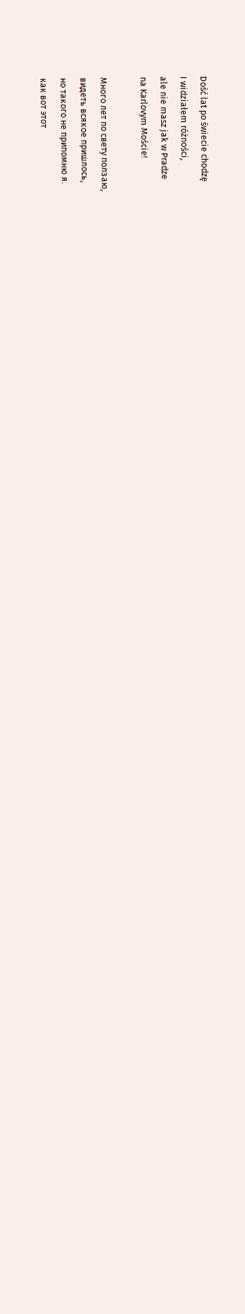Dość lat po świecie chodzę
I widziałem różności,
ale nie masz jak w Pradze
na Karlovym Moście!

Много лет по свету ползаю,
видеть всякое пришлось,
но такого не припомню я.
как вот этот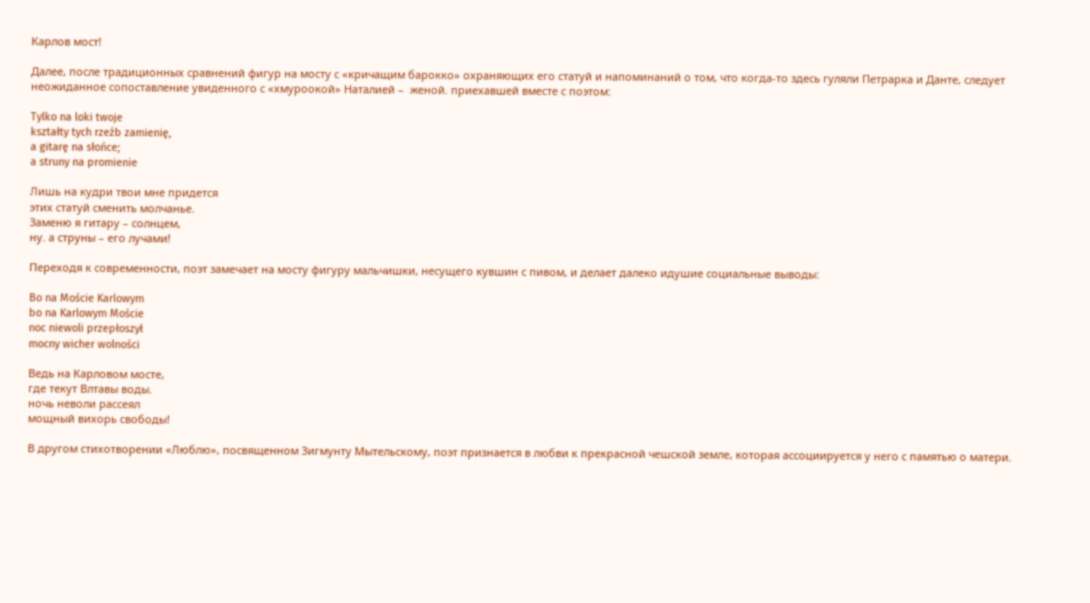Карлов мост!

Далее, после традиционных сравнений фигур на мосту с «кричащим барокко» охраняющих его статуй и напоминаний о том, что когда-то здесь гуляли Петрарка и Данте, следует неожиданное сопоставление увиденного с «хмуроокой» Наталией –  женой. приехавшей вместе с поэтом:

Tylko na loki twoje
kształty tych rzeźb zamienię,
a gitarę na słońce;
a struny na promienie

Лишь на кудри твои мне придется
этих статуй сменить молчанье.
Заменю я гитару – солнцем,
ну. а струны – его лучами!

Переходя к современности, поэт замечает на мосту фигуру мальчишки, несущего кувшин с пивом, и делает далеко идушие социальные выводы:

Bo na Moście Karlowym
bo na Karlowym Moście
noc niewoli przepłoszył
mocny wicher wolności

Ведь на Карловом мосте,
где текут Влтавы воды.
ночь неволи рассеял
мощный вихорь свободы!

В другом стихотворении «Люблю», посвященном Зигмунту Мытельскому, поэт признается в любви к прекрасной чешской земле, которая ассоциируется у него с памятью о матери.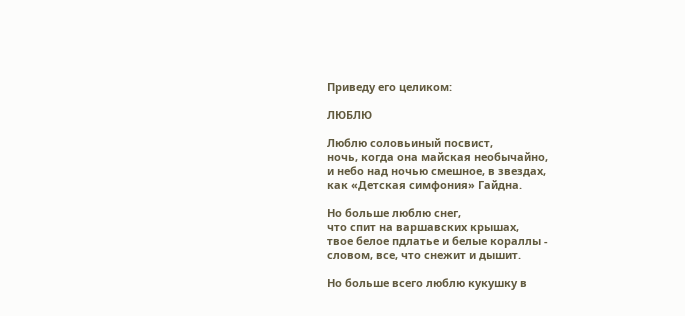Приведу его целиком:

ЛЮБЛЮ

Люблю соловьиный посвист,
ночь, когда она майская необычайно,
и небо над ночью смешное, в звездах,
как «Детская симфония» Гайдна.

Но больше люблю снег,
что спит на варшавских крышах,
твое белое пдлатье и белые кораллы -
словом, все, что снежит и дышит.

Но больше всего люблю кукушку в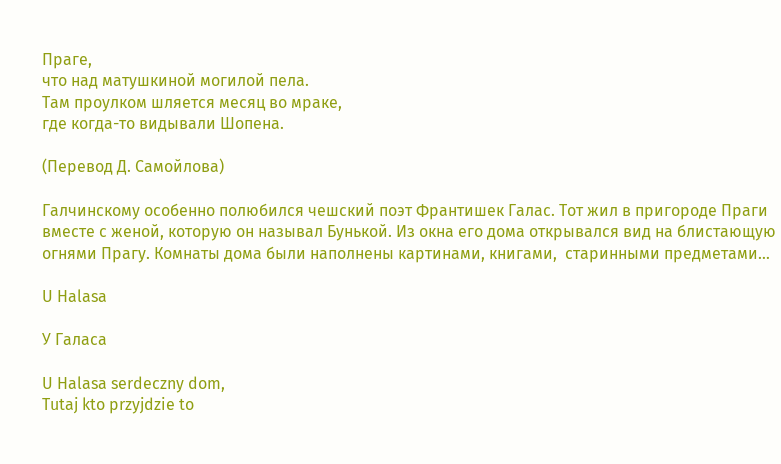Праге,
что над матушкиной могилой пела.
Там проулком шляется месяц во мраке,
где когда-то видывали Шопена.

(Перевод Д. Самойлова)

Галчинскому особенно полюбился чешский поэт Франтишек Галас. Тот жил в пригороде Праги вместе с женой, которую он называл Бунькой. Из окна его дома открывался вид на блистающую огнями Прагу. Комнаты дома были наполнены картинами, книгами,  старинными предметами…

U Halasa

У Галаса

U Halasa serdeczny dom,
Tutaj kto przyjdzie to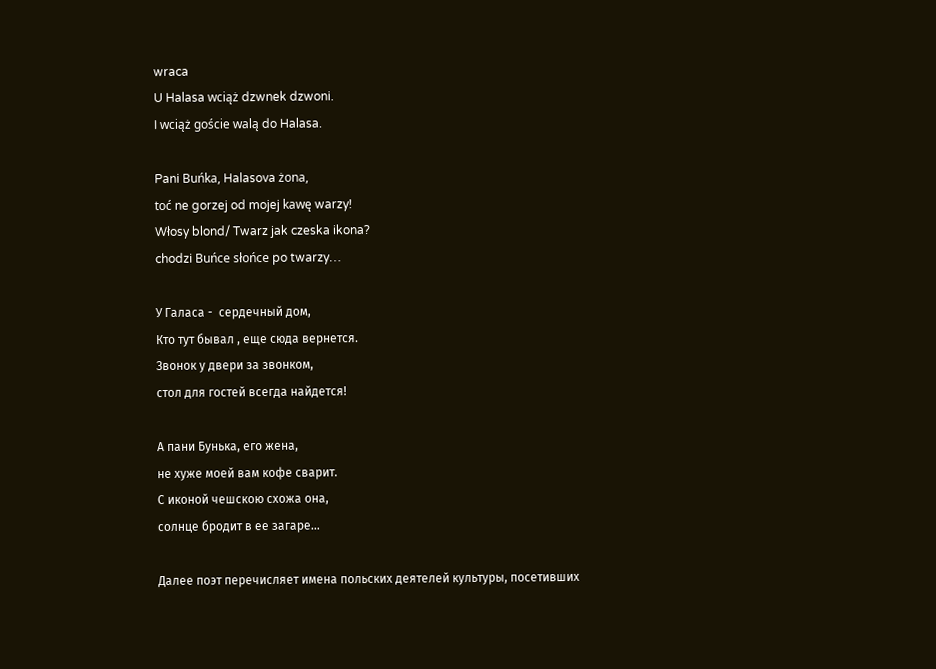wraca
U Halasa wciąż dzwnek dzwoni.
I wciąż goście walą do Halasa.

Pani Buńka, Halasova żona,
toć ne gorzej od mojej kawę warzy!
Włosy blond/ Twarz jak czeska ikona?
chodzi Buńce słońce po twarzy…

У Галаса -  сердечный дом,
Кто тут бывал , еще сюда вернется.
Звонок у двери за звонком,
стол для гостей всегда найдется!

А пани Бунька, его жена,
не хуже моей вам кофе сварит.
С иконой чешскою схожа она,
солнце бродит в ее загаре…

Далее поэт перечисляет имена польских деятелей культуры, посетивших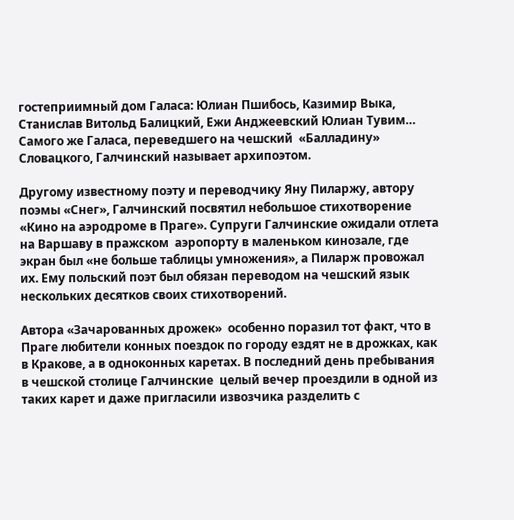гостеприимный дом Галаса: Юлиан Пшибось, Казимир Выка, Станислав Витольд Балицкий, Ежи Анджеевский Юлиан Тувим… Самого же Галаса, переведшего на чешский  «Балладину» Словацкого, Галчинский называет архипоэтом.

Другому известному поэту и переводчику Яну Пиларжу, автору поэмы «Снег», Галчинский посвятил небольшое стихотворение «Кино на аэродроме в Праге». Супруги Галчинские ожидали отлета на Варшаву в пражском  аэропорту в маленьком кинозале, где экран был «не больше таблицы умножения», а Пиларж провожал их. Ему польский поэт был обязан переводом на чешский язык нескольких десятков своих стихотворений.

Автора «Зачарованных дрожек»  особенно поразил тот факт, что в Праге любители конных поездок по городу ездят не в дрожках, как в Кракове, а в одноконных каретах. В последний день пребывания в чешской столице Галчинские  целый вечер проездили в одной из таких карет и даже пригласили извозчика разделить с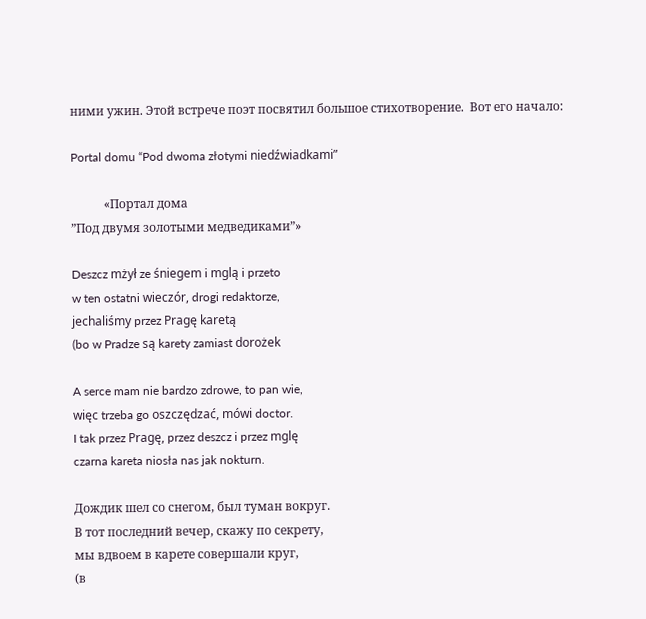ними ужин. Этой встрече поэт посвятил большое стихотворение.  Вот его начало:

Portal domu “Pod dwoma złotymi niedźwiadkami”

           «Портал дома
”Под двумя золотыми медведиками”»

Deszcz mżył ze śniegem i mglą i przeto
w ten ostatni wieczór, drogi redaktorze,
jechaliśmy przez Pragę karetą
(bo w Pradze są karety zamiast dorożek

A serce mam nie bardzo zdrowe, to pan wie,
więc trzeba go oszczędzać, mówi doctor.
I tak przez Pragę, przez deszcz i przez mglę
czarna kareta niosła nas jak nokturn.

Дождик шел со снегом, был туман вокруг.
В тот последний вечер, скажу по секрету,
мы вдвоем в карете совершали круг,
(в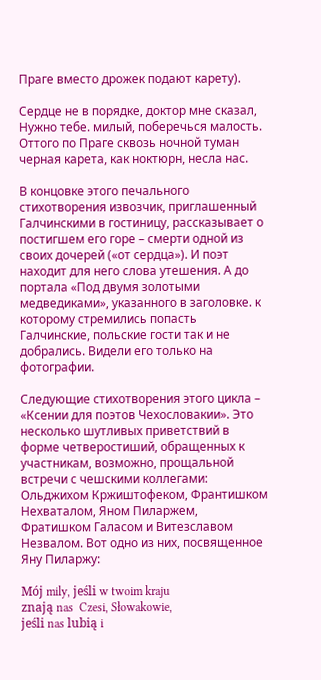Праге вместо дрожек подают карету).

Сердце не в порядке, доктор мне сказал,
Нужно тебе. милый, поберечься малость.
Оттого по Праге сквозь ночной туман
черная карета, как ноктюрн, несла нас.

В концовке этого печального стихотворения извозчик, приглашенный Галчинскими в гостиницу, рассказывает о постигшем его горе – смерти одной из своих дочерей («от сердца»). И поэт находит для него слова утешения. А до портала «Под двумя золотыми медведиками», указанного в заголовке. к которому стремились попасть Галчинские, польские гости так и не добрались. Видели его только на фотографии.

Следующие стихотворения этого цикла –  «Ксении для поэтов Чехословакии». Это несколько шутливых приветствий в форме четверостиший, обращенных к участникам, возможно, прощальной встречи с чешскими коллегами: Ольджихом Кржиштофеком, Франтишком Нехваталом, Яном Пиларжем, Фратишком Галасом и Витезславом Незвалом. Вот одно из них, посвященное  Яну Пиларжу:

Mój mily, jeśli w twoim kraju
znają nas  Czesi, Słowakowie,
jeśli nas lubią i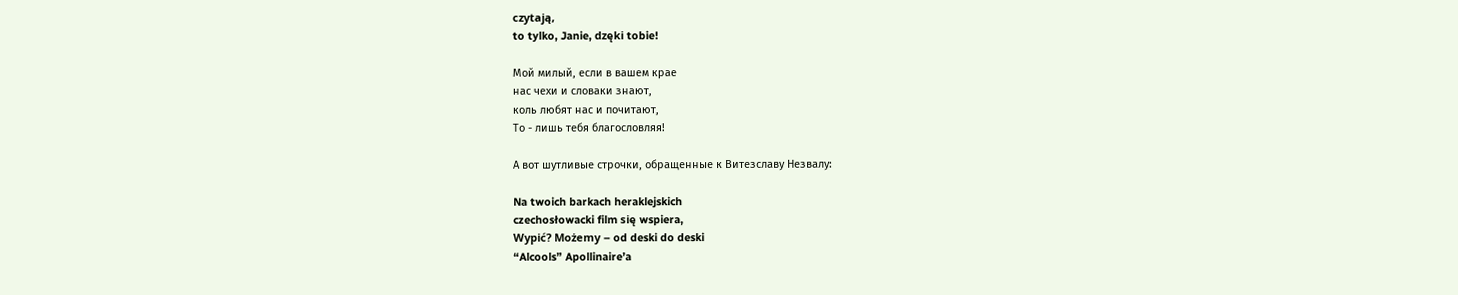czytają,
to tylko, Janie, dzęki tobie!

Мой милый, если в вашем крае
нас чехи и словаки знают,
коль любят нас и почитают,
То - лишь тебя благословляя!

А вот шутливые строчки, обращенные к Витезславу Незвалу:

Na twoich barkach heraklejskich
czechosłowacki film się wspiera,
Wypić? Możemy – od deski do deski
“Alcools” Apollinaire’a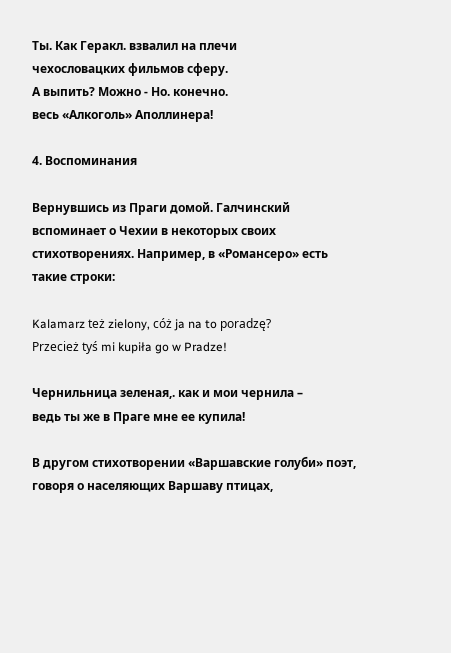Ты. Как Геракл. взвалил на плечи
чехословацких фильмов сферу.
А выпить? Можно - Но. конечно.
весь «Алкоголь» Аполлинера!

4. Воспоминания

Вернувшись из Праги домой. Галчинский вспоминает о Чехии в некоторых своих стихотворениях. Например, в «Романсеро» есть такие строки:

Kalamarz też zielony, cóż ja na to poradzę?
Przecież tyś mi kupiła go w Pradze!

Чернильница зеленая,. как и мои чернила –
ведь ты же в Праге мне ее купила!

В другом стихотворении «Варшавские голуби» поэт, говоря о населяющих Варшаву птицах,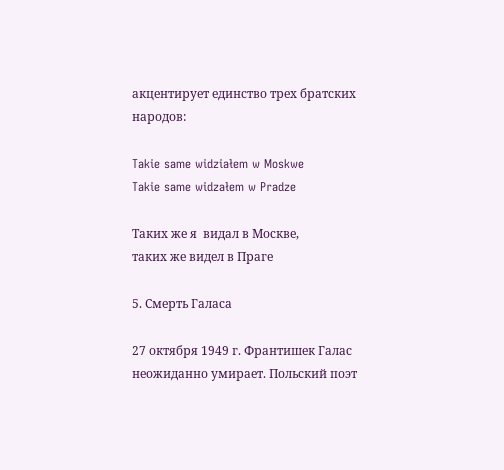акцентирует единство трех братских народов:

Takie same widziałem w Moskwe
Takie same widzałem w Pradze

Таких же я  видал в Москве,
таких же видел в Праге

5. Смерть Галаса

27 октября 1949 г. Франтишек Галас неожиданно умирает. Польский поэт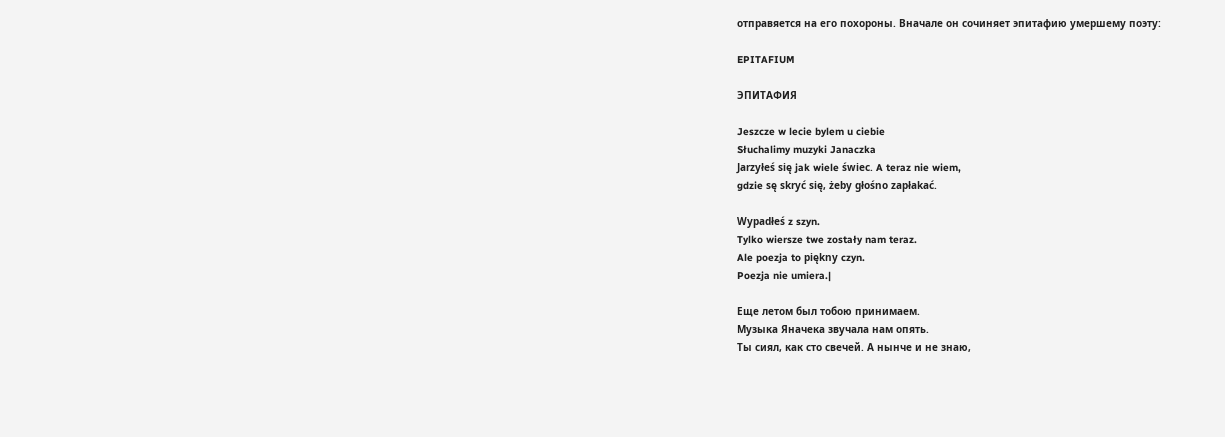отправяется на его похороны. Вначале он сочиняет эпитафию умершему поэту:

EPITAFIUM

ЭПИТАФИЯ

Jeszcze w lecie bylem u ciebie
Słuchalimy muzyki Janaczka
Jarzyłeś się jak wiele świec. A teraz nie wiem,
gdzie sę skryć się, żeby głośno zapłakać.

Wypadłeś z szyn.
Tylko wiersze twe zostały nam teraz.
Ale poezja to piękny czyn.
Poezja nie umiera.|

Еще летом был тобою принимаем.
Музыка Яначека звучала нам опять.
Ты сиял, как сто свечей. А нынче и не знаю,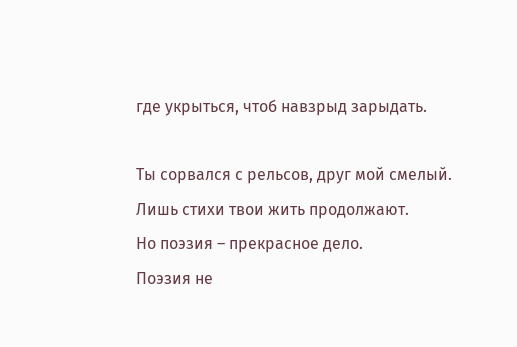где укрыться, чтоб навзрыд зарыдать.

Ты сорвался с рельсов, друг мой смелый.
Лишь стихи твои жить продолжают.
Но поэзия – прекрасное дело.
Поэзия не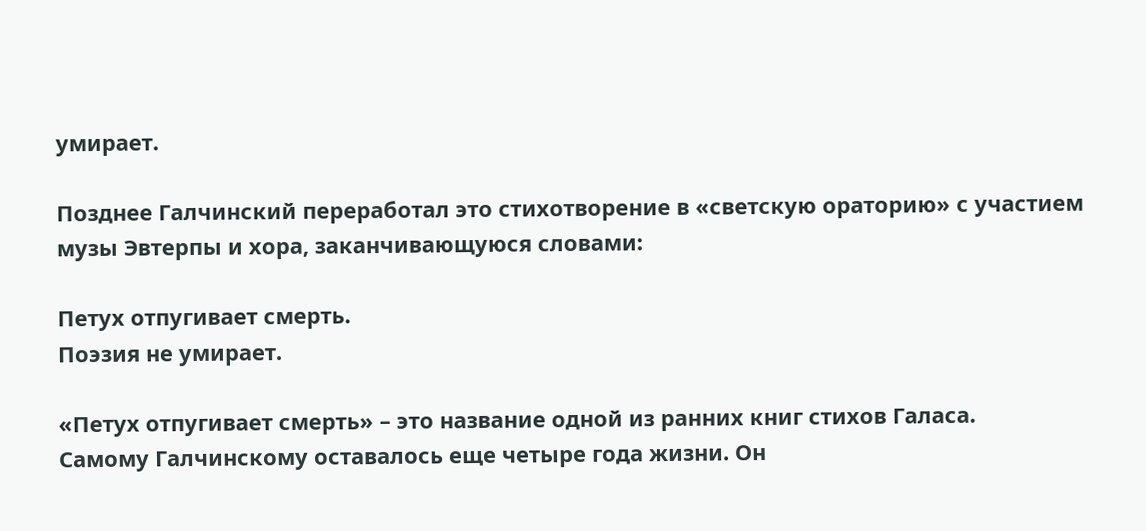умирает.

Позднее Галчинский переработал это стихотворение в «светскую ораторию» с участием музы Эвтерпы и хора, заканчивающуюся словами:

Петух отпугивает смерть.
Поэзия не умирает.

«Петух отпугивает смерть» – это название одной из ранних книг стихов Галаса.
Самому Галчинскому оставалось еще четыре года жизни. Он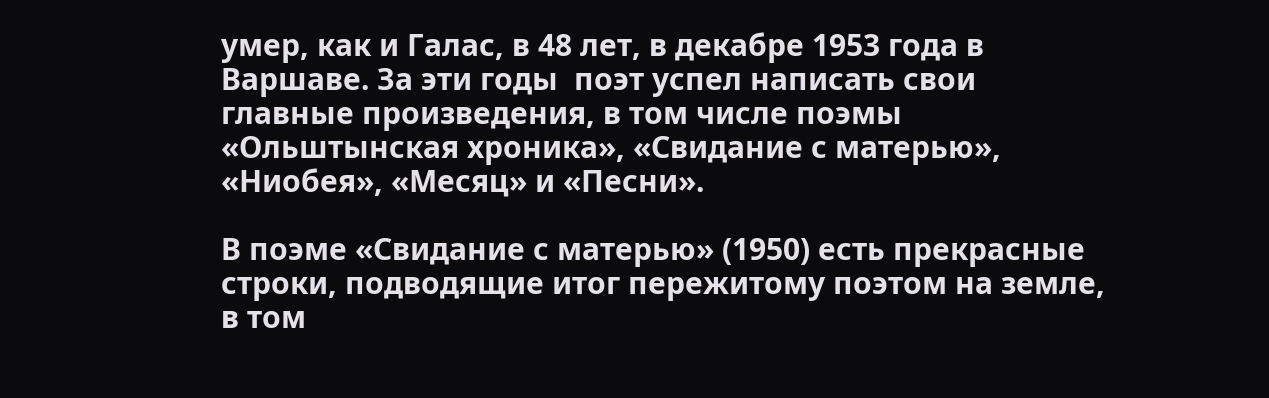умер, как и Галас, в 48 лет, в декабре 1953 года в Варшаве. За эти годы  поэт успел написать свои главные произведения, в том числе поэмы «Ольштынская хроника», «Свидание с матерью», «Ниобея», «Месяц» и «Песни».

В поэме «Свидание с матерью» (1950) есть прекрасные строки, подводящие итог пережитому поэтом на земле, в том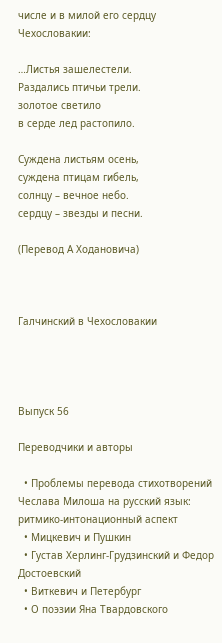числе и в милой его сердцу Чехословакии:

…Листья зашелестели.
Раздались птичьи трели.
золотое светило
в серде лед растопило.

Суждена листьям осень,
суждена птицам гибель,
солнцу – вечное небо.
сердцу – звезды и песни.

(Перевод А Ходановича)



Галчинский в Чехословакии




Выпуск 56

Переводчики и авторы

  • Проблемы перевода стихотворений Чеслава Милоша на русский язык: ритмико-интонационный аспект
  • Мицкевич и Пушкин
  • Густав Херлинг-Грудзинский и Федор Достоевский
  • Виткевич и Петербург
  • О поэзии Яна Твардовского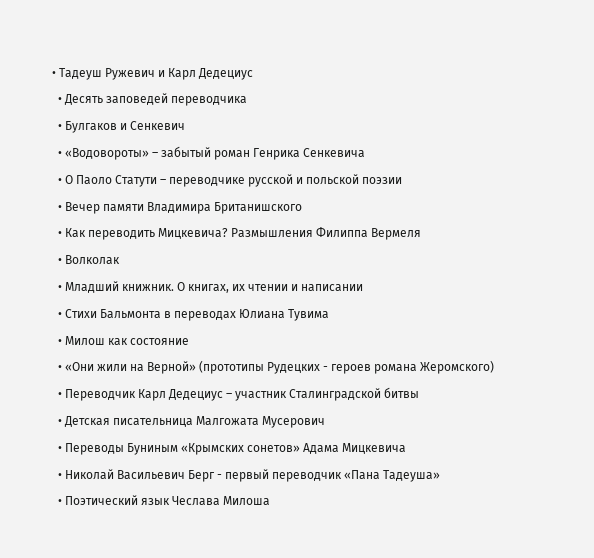• Тадеуш Ружевич и Карл Дедециус
  • Десять заповедей переводчика
  • Булгаков и Сенкевич
  • «Водовороты» – забытый роман Генрика Сенкевича
  • О Паоло Статути – переводчике русской и польской поэзии
  • Вечер памяти Владимира Британишского
  • Как переводить Мицкевича? Размышления Филиппа Вермеля
  • Волколак
  • Младший книжник. О книгах, их чтении и написании
  • Стихи Бальмонта в переводах Юлиана Тувима
  • Милош как состояние
  • «Они жили на Верной» (прототипы Рудецких - героев романа Жеромского)
  • Переводчик Карл Дедециус – участник Сталинградской битвы
  • Детская писательница Малгожата Мусерович
  • Переводы Буниным «Крымских сонетов» Адама Мицкевича
  • Николай Васильевич Берг - первый переводчик «Пана Тадеуша»
  • Поэтический язык Чеслава Милоша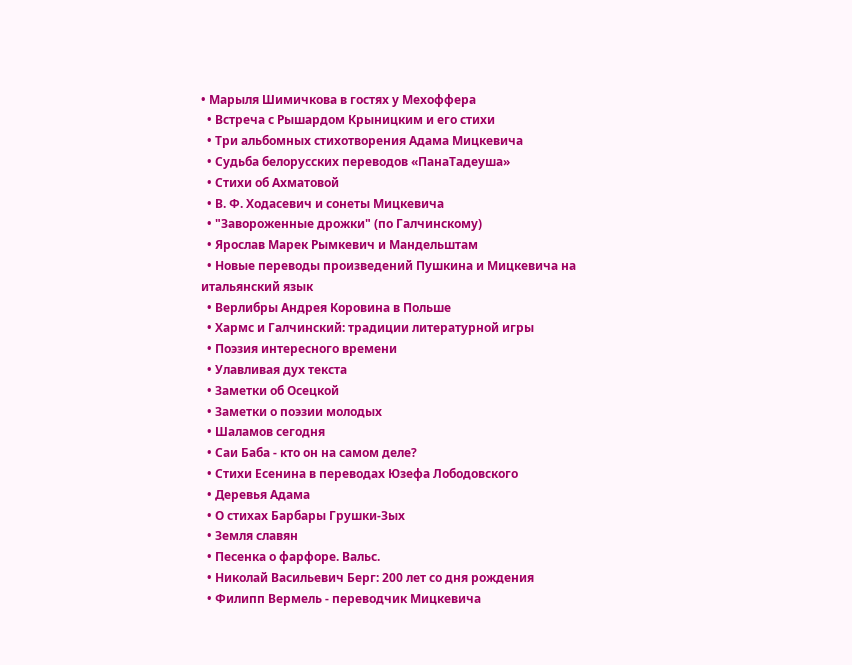• Марыля Шимичкова в гостях у Мехоффера
  • Встреча с Рышардом Крыницким и его стихи
  • Три альбомных стихотворения Адама Мицкевича
  • Судьба белорусских переводов «ПанаТадеуша»
  • Стихи об Ахматовой
  • В. Ф. Ходасевич и сонеты Мицкевича
  • "Завороженные дрожки" (по Галчинскому)
  • Ярослав Марек Рымкевич и Мандельштам
  • Новые переводы произведений Пушкина и Мицкевича на итальянский язык
  • Верлибры Андрея Коровина в Польше
  • Хармс и Галчинский: традиции литературной игры
  • Поэзия интересного времени
  • Улавливая дух текста
  • Заметки об Осецкой
  • Заметки о поэзии молодых
  • Шаламов сегодня
  • Саи Баба - кто он на самом деле?
  • Стихи Есенина в переводах Юзефа Лободовского
  • Деревья Адама
  • О стихах Барбары Грушки-Зых
  • Земля славян
  • Песенка о фарфоре. Вальс.
  • Николай Васильевич Берг: 200 лет со дня рождения
  • Филипп Вермель - переводчик Мицкевича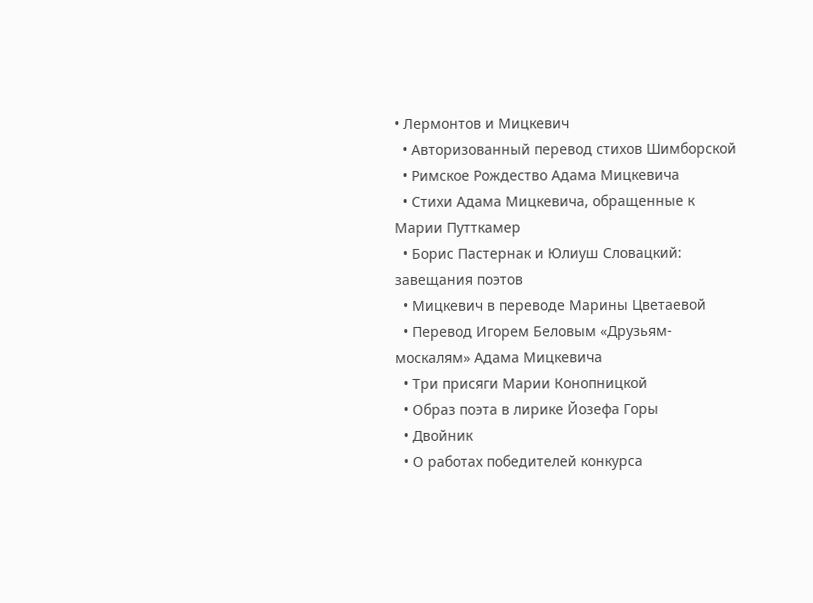• Лермонтов и Мицкевич
  • Авторизованный перевод стихов Шимборской
  • Римское Рождество Адама Мицкевича
  • Стихи Адама Мицкевича, обращенные к Марии Путткамер
  • Борис Пастернак и Юлиуш Словацкий: завещания поэтов
  • Мицкевич в переводе Марины Цветаевой
  • Перевод Игорем Беловым «Друзьям-москалям» Адама Мицкевича
  • Три присяги Марии Конопницкой
  • Образ поэта в лирике Йозефа Горы
  • Двойник
  • О работах победителей конкурса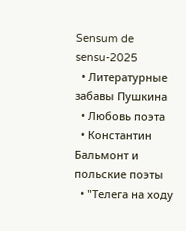Sensum de sensu-2025
  • Литературные забавы Пушкина
  • Любовь поэта
  • Константин Бальмонт и польские поэты
  • "Телега на ходу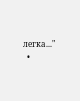легка..."
  •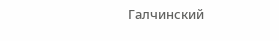Галчинский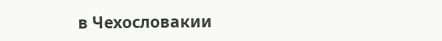в Чехословакии